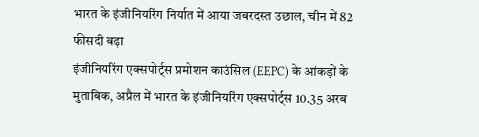भारत के इंजीनियरिंग निर्यात में आया जबरदस्त उछाल, चीन में 82 फीसदी बढ़ा
इंजीनियरिंग एक्सपोर्ट्स प्रमोशन काउंसिल (EEPC) के आंकड़ों के मुताबिक, अप्रैल में भारत के इंजीनियरिंग एक्सपोर्ट्स 10.35 अरब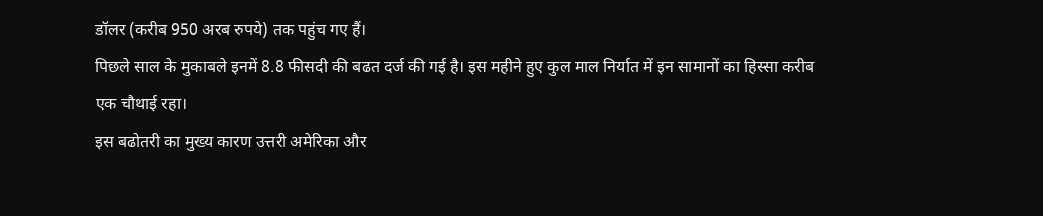डॉलर (करीब 950 अरब रुपये) तक पहुंच गए हैं।
पिछले साल के मुकाबले इनमें 8.8 फीसदी की बढत दर्ज की गई है। इस महीने हुए कुल माल निर्यात में इन सामानों का हिस्सा करीब एक चौथाई रहा।
इस बढोतरी का मुख्य कारण उत्तरी अमेरिका और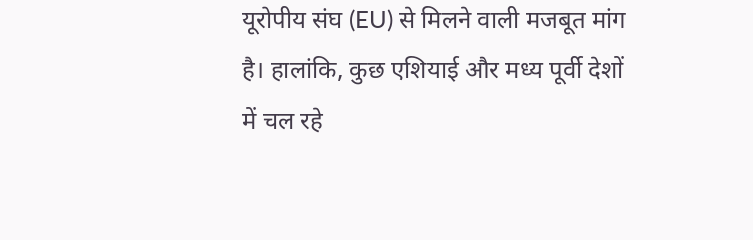यूरोपीय संघ (EU) से मिलने वाली मजबूत मांग है। हालांकि, कुछ एशियाई और मध्य पूर्वी देशों में चल रहे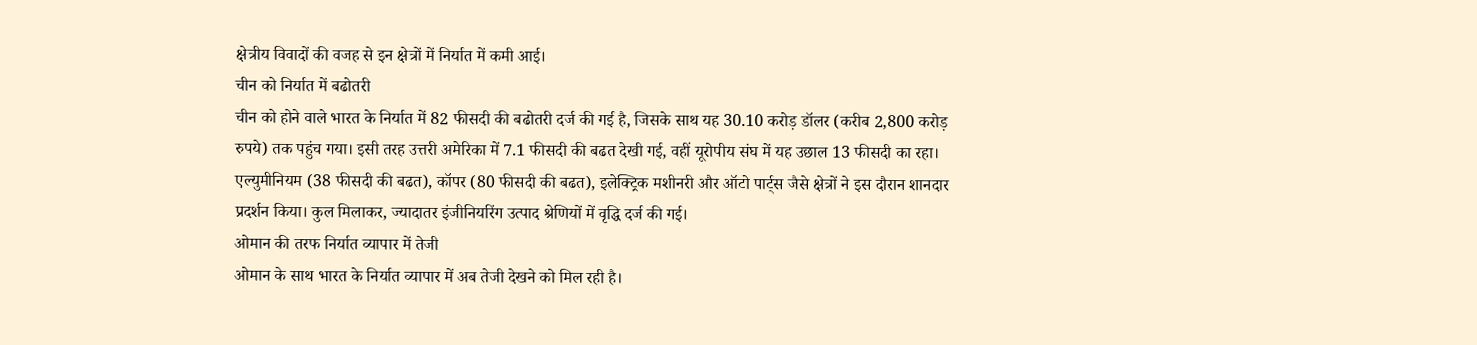क्षेत्रीय विवादों की वजह से इन क्षेत्रों में निर्यात में कमी आई।
चीन को निर्यात में बढोतरी
चीन को होने वाले भारत के निर्यात में 82 फीसदी की बढोतरी दर्ज की गई है, जिसके साथ यह 30.10 करोड़ डॉलर (करीब 2,800 करोड़ रुपये) तक पहुंच गया। इसी तरह उत्तरी अमेरिका में 7.1 फीसदी की बढत देखी गई, वहीं यूरोपीय संघ में यह उछाल 13 फीसदी का रहा।
एल्युमीनियम (38 फीसदी की बढत), कॉपर (80 फीसदी की बढत), इलेक्ट्रिक मशीनरी और ऑटो पार्ट्स जैसे क्षेत्रों ने इस दौरान शानदार प्रदर्शन किया। कुल मिलाकर, ज्यादातर इंजीनियरिंग उत्पाद श्रेणियों में वृद्धि दर्ज की गई।
ओमान की तरफ निर्यात व्यापार में तेजी
ओमान के साथ भारत के निर्यात व्यापार में अब तेजी देखने को मिल रही है।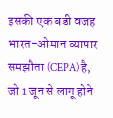इसकी एक बडी वजह भारत-ओमान व्यापार समझौता (CEPA) है, जो 1 जून से लागू होने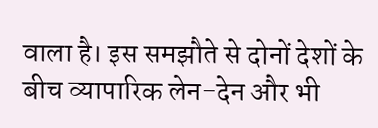वाला है। इस समझौते से दोनों देशों के बीच व्यापारिक लेन-देन और भी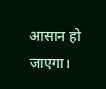आसान हो जाएगा।